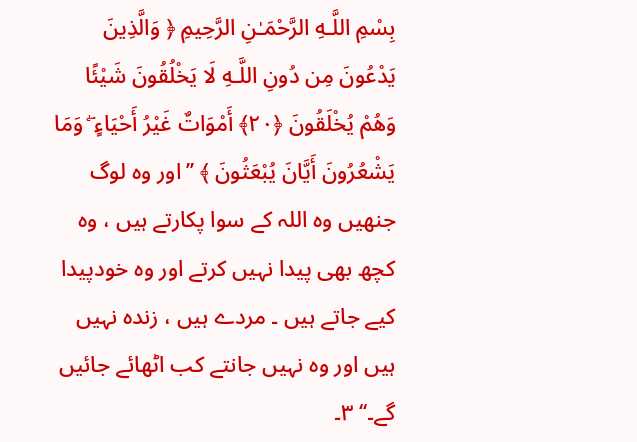بِسْمِ اللَّـهِ الرَّحْمَـٰنِ الرَّحِيمِ ﴿ وَالَّذِينَ يَدْعُونَ مِن دُونِ اللَّـهِ لَا يَخْلُقُونَ شَيْئًا وَهُمْ يُخْلَقُونَ ﴿٢٠﴾ أَمْوَاتٌ غَيْرُ أَحْيَاءٍ ۖ وَمَا يَشْعُرُونَ أَيَّانَ يُبْعَثُونَ ﴾ ’’اور وہ لوگ جنھیں وہ اللہ کے سوا پکارتے ہیں ، وہ کچھ بھی پیدا نہیں کرتے اور وہ خودپیدا کیے جاتے ہیں ۔ مردے ہیں ، زندہ نہیں ہیں اور وہ نہیں جانتے کب اٹھائے جائیں گے۔‘‘ ۳۔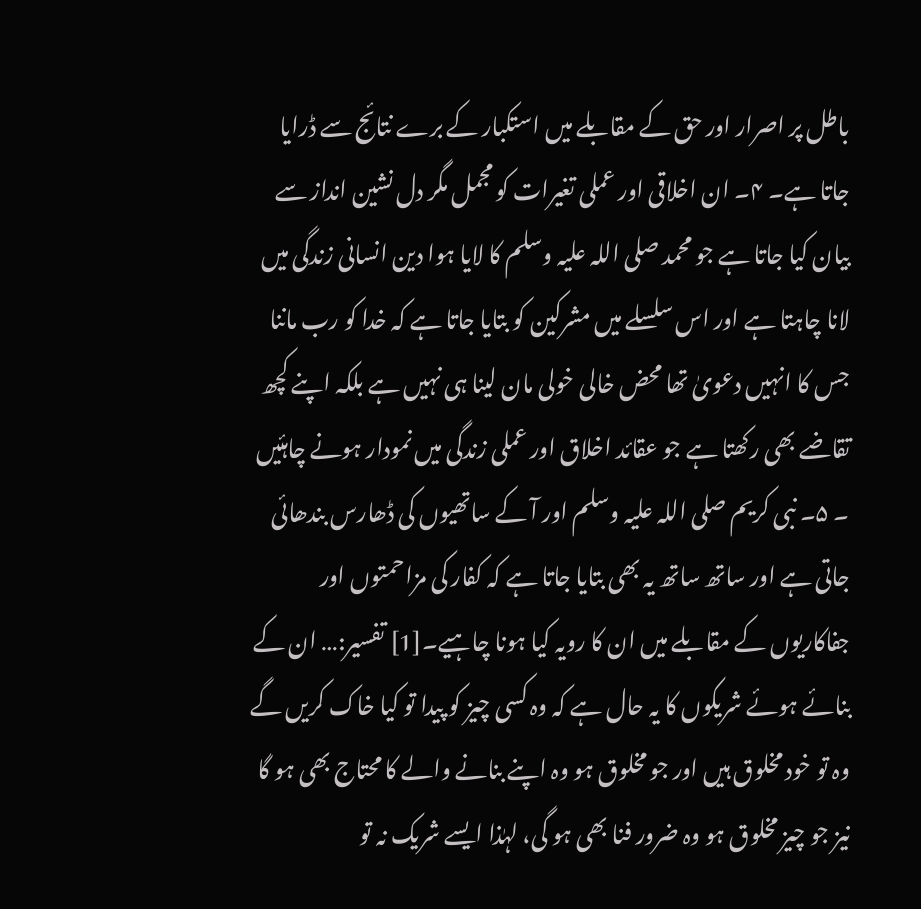باطل پر اصرار اور حق کے مقابلے میں استکبار کے برے نتائج سے ڈرایا جاتا ہے۔ ۴۔ ان اخلاقی اور عملی تغیرات کو مجمل مگر دل نشین انداز سے بیان کیا جاتا ہے جو محمد صلی اللہ علیہ وسلم کا لایا ہوا دین انسانی زندگی میں لانا چاہتا ہے اور اس سلسلے میں مشرکین کو بتایا جاتا ہے کہ خدا کو رب ماننا جس کا انہیں دعویٰ تھا محض خالی خولی مان لینا ہی نہیں ہے بلکہ اپنے کچھ تقاضے بھی رکھتا ہے جو عقائد اخلاق اور عملی زندگی میں نمودار ہونے چاہئیں ۔ ۵۔ نبی کریم صلی اللہ علیہ وسلم اور آ کے ساتھیوں کی ڈھارس بندھائی جاتی ہے اور ساتھ ساتھ یہ بھی بتایا جاتا ہے کہ کفار کی مزاحمتوں اور جفاکاریوں کے مقابلے میں ان کا رویہ کیا ہونا چاہیے۔[1] تفسیر:… ان کے بنائے ہوئے شریکوں کا یہ حال ہے کہ وہ کسی چیز کو پیدا تو کیا خاک کریں گے وہ تو خود مخلوق ہیں اور جو مخلوق ہو وہ اپنے بنانے والے کا محتاج بھی ہو گا نیز جو چیز مخلوق ہو وہ ضرور فنا بھی ہو گی، لہٰذا ایسے شریک نہ تو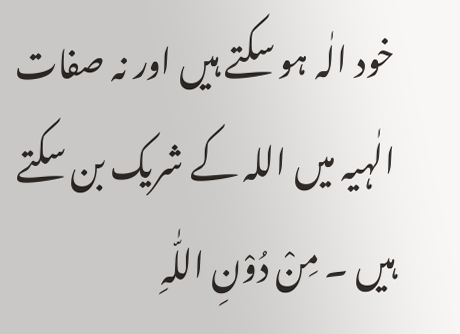خود الٰہ ہو سکتے ہیں اور نہ صفات الٰہیہ میں اللہ کے شریک بن سکتے ہیں ۔ مِنْ دُوْنِ اللّٰہِ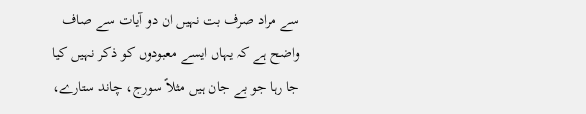سے مراد صرف بت نہیں ان دو آیات سے صاف واضح ہے کہ یہاں ایسے معبودوں کو ذکر نہیں کیا جا رہا جو بے جان ہیں مثلاً سورج، چاند ستارے،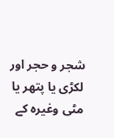شجر و حجر اور لکڑی یا پتھر یا مٹی وغیرہ کے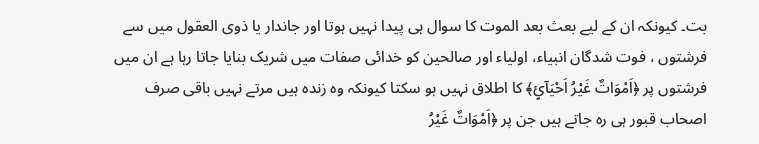بت۔ کیونکہ ان کے لیے بعث بعد الموت کا سوال ہی پیدا نہیں ہوتا اور جاندار یا ذوی العقول میں سے فرشتوں ، فوت شدگان انبیاء، اولیاء اور صالحین کو خدائی صفات میں شریک بنایا جاتا رہا ہے ان میں فرشتوں پر ﴿اَمْوَاتٌ غَیْرُ اَحْیَآئٍ﴾ کا اطلاق نہیں ہو سکتا کیونکہ وہ زندہ ہیں مرتے نہیں باقی صرف اصحاب قبور ہی رہ جاتے ہیں جن پر ﴿اَمْوَاتٌ غَیْرُ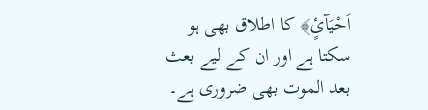اَحْیَآئٍ﴾ کا اطلاق بھی ہو سکتا ہے اور ان کے لیے بعث بعد الموت بھی ضروری ہے۔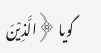گویا ﴿الَّذِیْنَ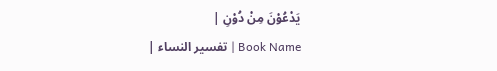یَدْعُوْنَ مِنْ دُوْنِ |
Book Name | تفسیر النساء |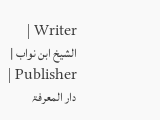Writer | الشیخ ابن نواب |
Publisher | دار المعرفۃ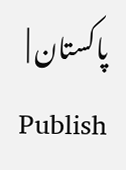پاکستان |
Publish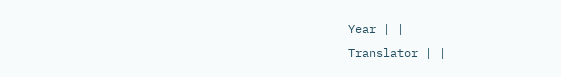Year | |
Translator | |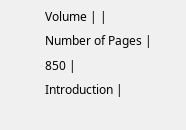Volume | |
Number of Pages | 850 |
Introduction |